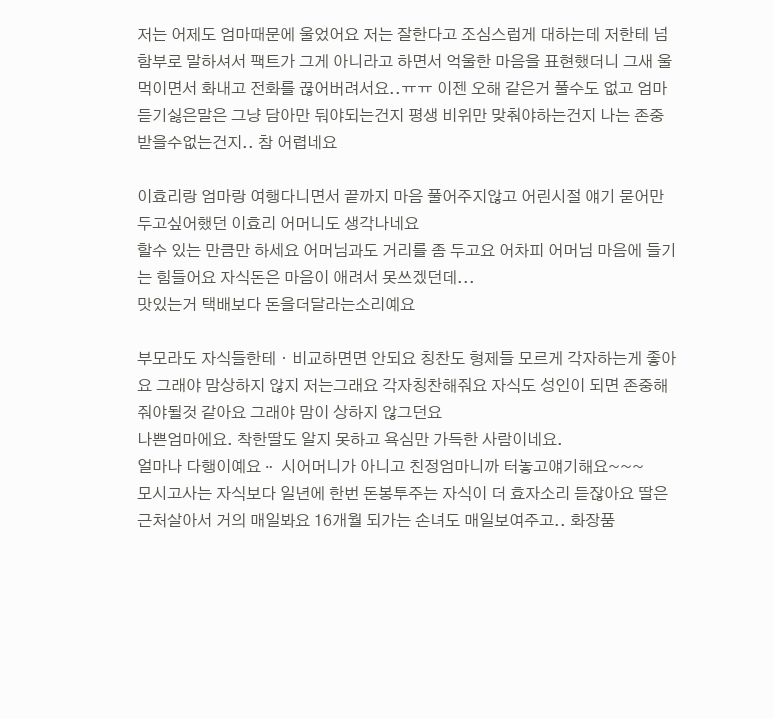저는 어제도 엄마때문에 울었어요 저는 잘한다고 조심스럽게 대하는데 저한테 넘 함부로 말하셔서 팩트가 그게 아니라고 하면서 억울한 마음을 표현했더니 그새 울먹이면서 화내고 전화를 끊어버려서요..ㅠㅠ 이젠 오해 같은거 풀수도 없고 엄마 듣기싫은말은 그냥 담아만 둬야되는건지 평생 비위만 맞춰야하는건지 나는 존중받을수없는건지.. 참 어렵네요

이효리랑 엄마랑 여행다니면서 끝까지 마음 풀어주지않고 어린시절 얘기 묻어만 두고싶어했던 이효리 어머니도 생각나네요
할수 있는 만큼만 하세요 어머님과도 거리를 좀 두고요 어차피 어머님 마음에 들기는 힘들어요 자식돈은 마음이 애려서 못쓰겠던데...
맛있는거 택배보다 돈을더달라는소리예요

부모라도 자식들한테ㆍ비교하면면 안되요 칭찬도 형제들 모르게 각자하는게 좋아요 그래야 맘상하지 않지 저는그래요 각자칭찬해줘요 자식도 성인이 되면 존중해줘야될것 같아요 그래야 맘이 상하지 않그던요
나쁜엄마에요. 착한딸도 알지 못하고 욕심만 가득한 사람이네요.
얼마나 다행이예요ᆢ 시어머니가 아니고 친정엄마니까 터놓고얘기해요~~~
모시고사는 자식보다 일년에 한번 돈봉투주는 자식이 더 효자소리 듣잖아요 딸은 근처살아서 거의 매일봐요 16개월 되가는 손녀도 매일보여주고.. 화장품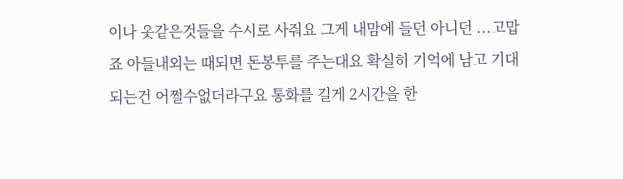이나 옷같은것들을 수시로 사줘요 그게 내맘에 들던 아니던 ...고맙죠 아들내외는 때되면 돈봉투를 주는대요 확실히 기억에 남고 기대되는건 어쩔수없더라구요 통화를 길게 2시간을 한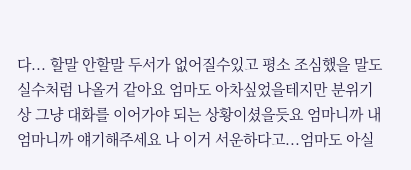다... 할말 안할말 두서가 없어질수있고 평소 조심했을 말도 실수처럼 나올거 같아요 엄마도 아차싶었을테지만 분위기상 그냥 대화를 이어가야 되는 상황이셨을듯요 엄마니까 내엄마니까 얘기해주세요 나 이거 서운하다고...엄마도 아실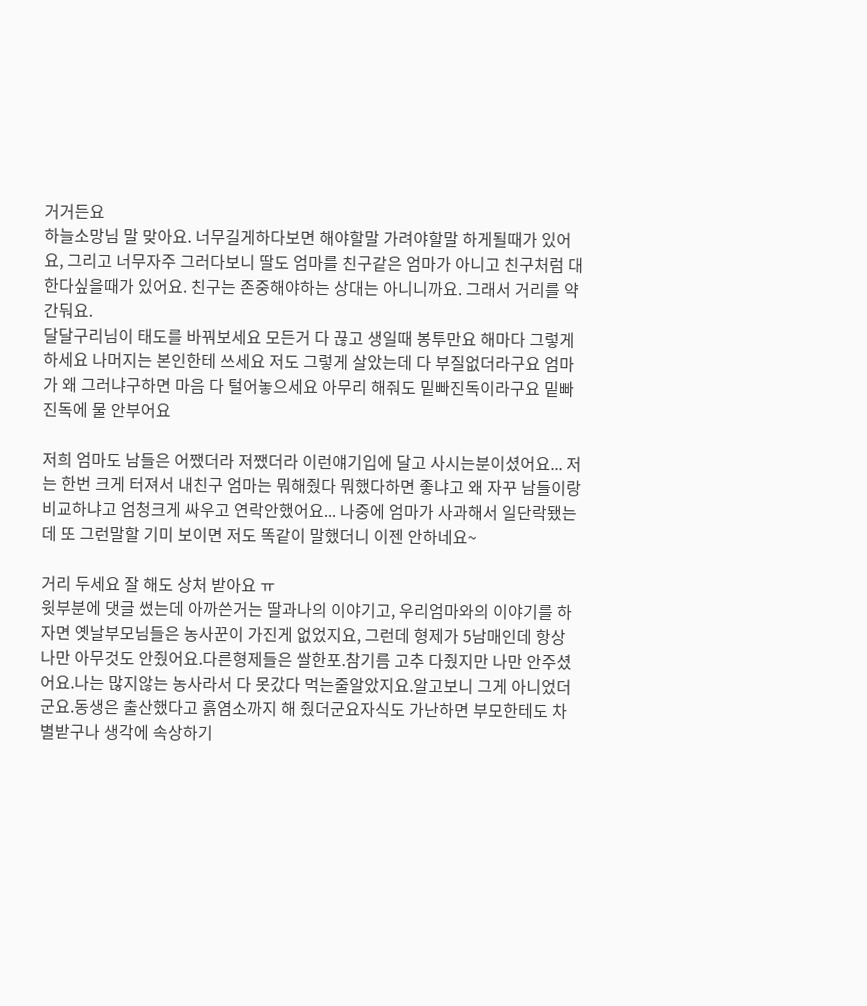거거든요
하늘소망님 말 맞아요. 너무길게하다보면 해야할말 가려야할말 하게될때가 있어요, 그리고 너무자주 그러다보니 딸도 엄마를 친구같은 엄마가 아니고 친구처럼 대한다싶을때가 있어요. 친구는 존중해야하는 상대는 아니니까요. 그래서 거리를 약간둬요.
달달구리님이 태도를 바꿔보세요 모든거 다 끊고 생일때 봉투만요 해마다 그렇게 하세요 나머지는 본인한테 쓰세요 저도 그렇게 살았는데 다 부질없더라구요 엄마가 왜 그러냐구하면 마음 다 털어놓으세요 아무리 해줘도 밑빠진독이라구요 밑빠진독에 물 안부어요

저희 엄마도 남들은 어쨌더라 저쨌더라 이런얘기입에 달고 사시는분이셨어요... 저는 한번 크게 터져서 내친구 엄마는 뭐해줬다 뭐했다하면 좋냐고 왜 자꾸 남들이랑 비교하냐고 엄청크게 싸우고 연락안했어요... 나중에 엄마가 사과해서 일단락됐는데 또 그런말할 기미 보이면 저도 똑같이 말했더니 이젠 안하네요~

거리 두세요 잘 해도 상처 받아요 ㅠ
윗부분에 댓글 썼는데 아까쓴거는 딸과나의 이야기고, 우리엄마와의 이야기를 하자면 옛날부모님들은 농사꾼이 가진게 없었지요, 그런데 형제가 5남매인데 항상 나만 아무것도 안줬어요.다른형제들은 쌀한포.참기름 고추 다줬지만 나만 안주셨어요.나는 많지않는 농사라서 다 못갔다 먹는줄알았지요.알고보니 그게 아니었더군요.동생은 출산했다고 흙염소까지 해 줬더군요자식도 가난하면 부모한테도 차별받구나 생각에 속상하기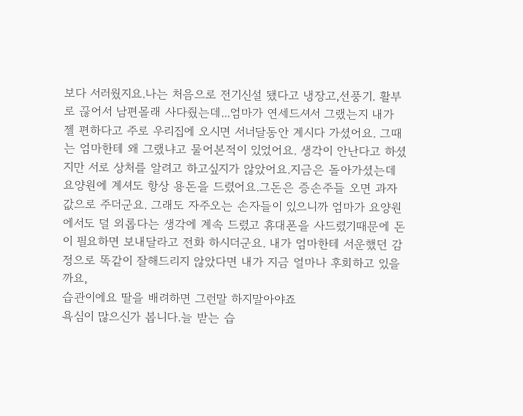보다 서러웠지요.나는 처음으로 전기신설 됐다고 냉장고,선풍기. 활부로 끊어서 남편몰래 사다줬는데...엄마가 연세드셔서 그랬는지 내가 젤 편하다고 주로 우리집에 오시면 서너달동안 계시다 가셨어요. 그때는 엄마한테 왜 그랬냐고 물어본적이 있었어요. 생각이 안난다고 하셨지만 서로 상처를 알려고 하고싶지가 않았어요.지금은 돌아가셨는데 요양원에 계셔도 항상 용돈을 드렸어요.그돈은 증손주들 오면 과자값으로 주더군요. 그래도 자주오는 손자들이 있으니까 엄마가 요양원에서도 덜 외롭다는 생각에 계속 드렸고 휴대폰을 사드렸기때문에 돈이 필요하면 보내달라고 전화 하시더군요. 내가 엄마한테 서운했던 감정으로 똑같이 잘해드리지 않았다면 내가 지금 얼마나 후회하고 있을까요,
습관이에요 딸을 배려하면 그런말 하지말아야죠
욕심이 많으신가 봅니다.늘 받는 습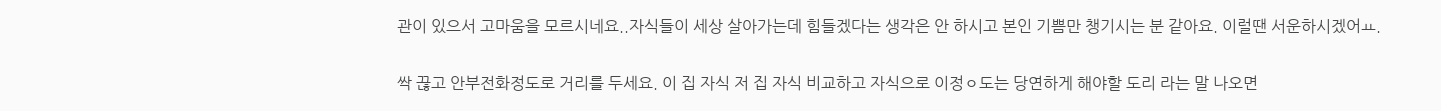관이 있으서 고마움을 모르시네요..자식들이 세상 살아가는데 힘들겠다는 생각은 안 하시고 본인 기쁨만 챙기시는 분 같아요. 이럴땐 서운하시겠어ㅛ.

싹 끊고 안부전화정도로 거리를 두세요. 이 집 자식 저 집 자식 비교하고 자식으로 이정ㅇ도는 당연하게 해야할 도리 라는 말 나오면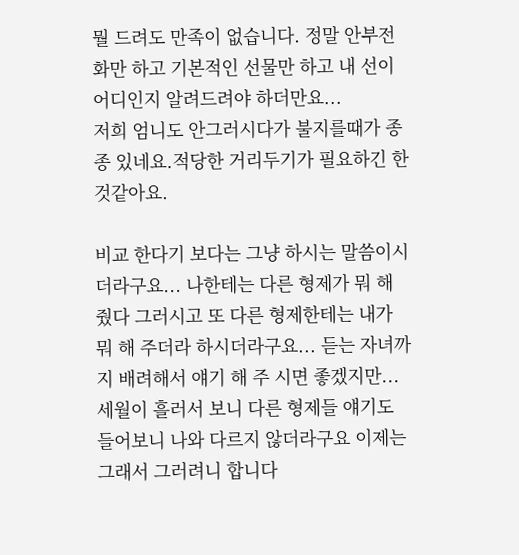뭘 드려도 만족이 없습니다. 정말 안부전화만 하고 기본적인 선물만 하고 내 선이 어디인지 알려드려야 하더만요...
저희 엄니도 안그러시다가 불지를때가 종종 있네요.적당한 거리두기가 필요하긴 한것같아요.

비교 한다기 보다는 그냥 하시는 말씀이시더라구요... 나한테는 다른 형제가 뭐 해 줬다 그러시고 또 다른 형제한테는 내가 뭐 해 주더라 하시더라구요... 듣는 자녀까지 배려해서 얘기 해 주 시면 좋겠지만... 세월이 흘러서 보니 다른 형제들 얘기도 들어보니 나와 다르지 않더라구요 이제는 그래서 그러려니 합니다